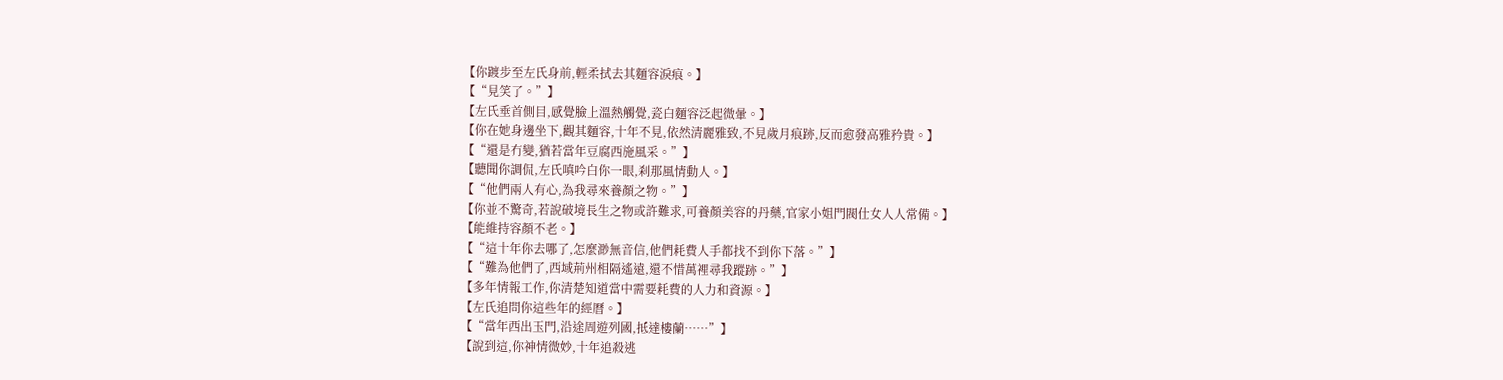【你踱步至左氏身前,輕柔拭去其麵容淚痕。】
【“見笑了。”】
【左氏垂首側目,感覺臉上溫熱觸覺,瓷白麵容泛起微暈。】
【你在她身邊坐下,觀其麵容,十年不見,依然清麗雅致,不見歲月痕跡,反而愈發高雅矜貴。】
【“還是冇變,猶若當年豆腐西施風采。”】
【聽聞你調侃,左氏嗔吟白你一眼,刹那風情動人。】
【“他們兩人有心,為我尋來養顏之物。”】
【你並不驚奇,若說破境長生之物或許難求,可養顏美容的丹藥,官家小姐門閥仕女人人常備。】
【能維持容顏不老。】
【“這十年你去哪了,怎麼渺無音信,他們耗費人手都找不到你下落。”】
【“難為他們了,西域荊州相隔遙遠,還不惜萬裡尋我蹤跡。”】
【多年情報工作,你清楚知道當中需要耗費的人力和資源。】
【左氏追問你這些年的經曆。】
【“當年西出玉門,沿途周遊列國,抵達樓蘭……”】
【說到這,你神情微妙,十年追殺逃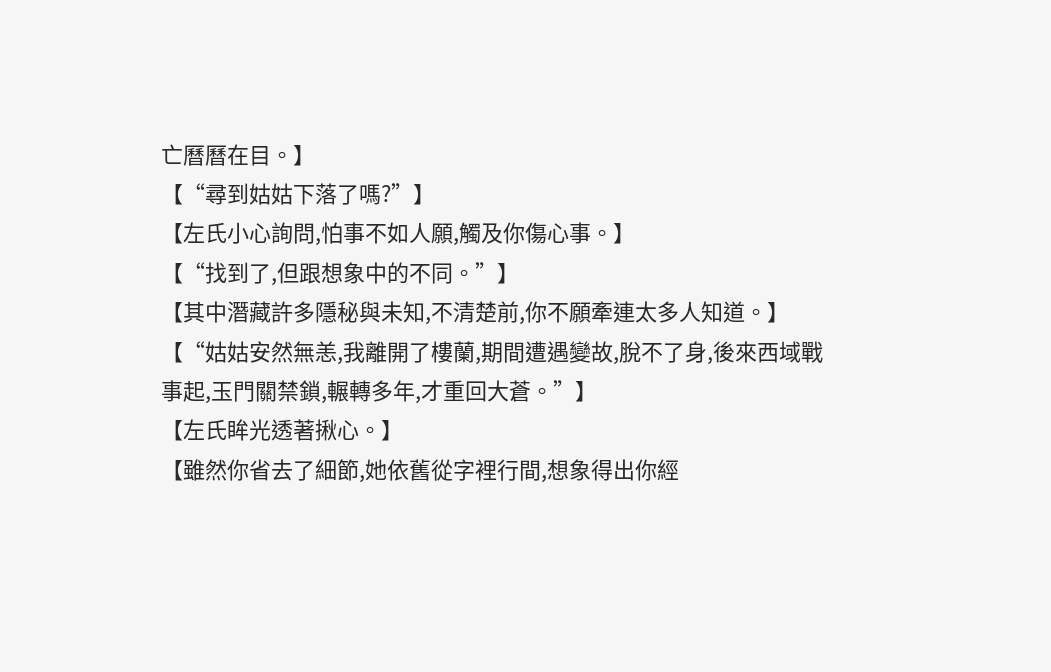亡曆曆在目。】
【“尋到姑姑下落了嗎?”】
【左氏小心詢問,怕事不如人願,觸及你傷心事。】
【“找到了,但跟想象中的不同。”】
【其中潛藏許多隱秘與未知,不清楚前,你不願牽連太多人知道。】
【“姑姑安然無恙,我離開了樓蘭,期間遭遇變故,脫不了身,後來西域戰事起,玉門關禁鎖,輾轉多年,才重回大蒼。”】
【左氏眸光透著揪心。】
【雖然你省去了細節,她依舊從字裡行間,想象得出你經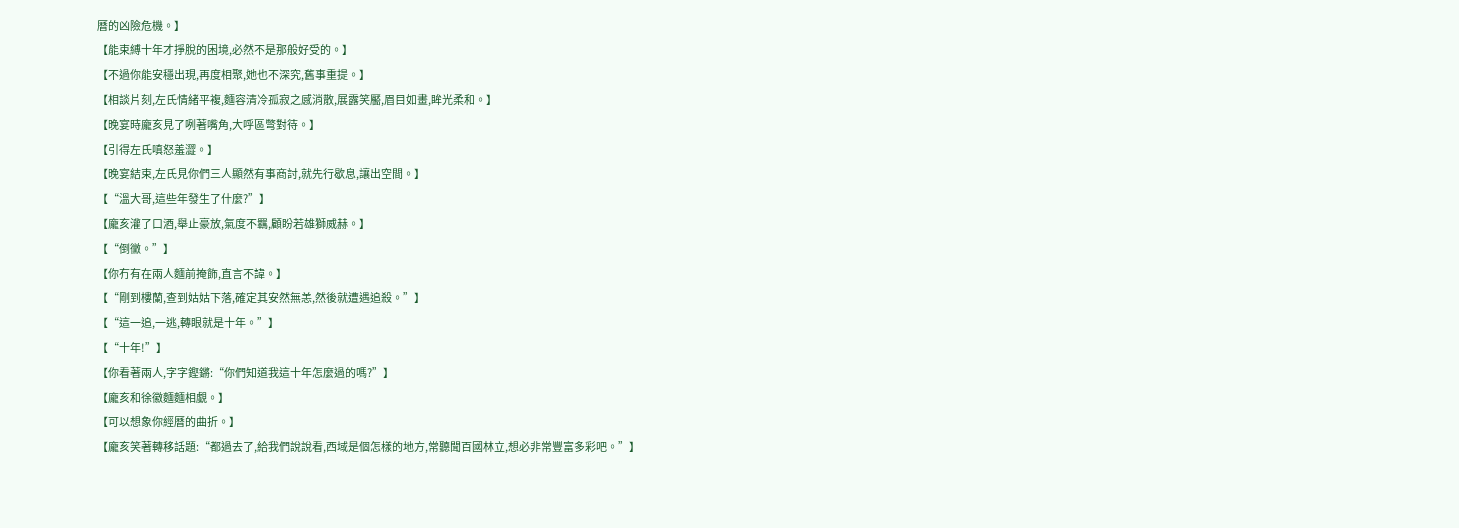曆的凶險危機。】
【能束縛十年才掙脫的困境,必然不是那般好受的。】
【不過你能安穩出現,再度相聚,她也不深究,舊事重提。】
【相談片刻,左氏情緒平複,麵容清冷孤寂之感消散,展露笑靨,眉目如畫,眸光柔和。】
【晚宴時龐亥見了咧著嘴角,大呼區彆對待。】
【引得左氏嗔怒羞澀。】
【晚宴結束,左氏見你們三人顯然有事商討,就先行歇息,讓出空間。】
【“溫大哥,這些年發生了什麼?”】
【龐亥灌了口酒,舉止豪放,氣度不羈,顧盼若雄獅威赫。】
【“倒黴。”】
【你冇有在兩人麵前掩飾,直言不諱。】
【“剛到樓蘭,查到姑姑下落,確定其安然無恙,然後就遭遇追殺。”】
【“這一追,一逃,轉眼就是十年。”】
【“十年!”】
【你看著兩人,字字鏗鏘:“你們知道我這十年怎麼過的嗎?”】
【龐亥和徐徽麵麵相覷。】
【可以想象你經曆的曲折。】
【龐亥笑著轉移話題:“都過去了,給我們說說看,西域是個怎樣的地方,常聽聞百國林立,想必非常豐富多彩吧。”】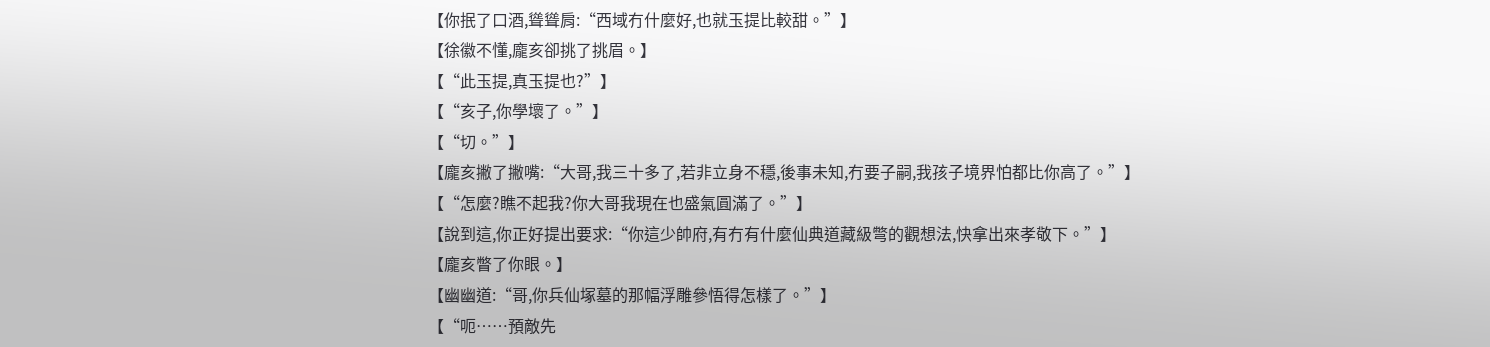【你抿了口酒,聳聳肩:“西域冇什麼好,也就玉提比較甜。”】
【徐徽不懂,龐亥卻挑了挑眉。】
【“此玉提,真玉提也?”】
【“亥子,你學壞了。”】
【“切。”】
【龐亥撇了撇嘴:“大哥,我三十多了,若非立身不穩,後事未知,冇要子嗣,我孩子境界怕都比你高了。”】
【“怎麼?瞧不起我?你大哥我現在也盛氣圓滿了。”】
【說到這,你正好提出要求:“你這少帥府,有冇有什麼仙典道藏級彆的觀想法,快拿出來孝敬下。”】
【龐亥瞥了你眼。】
【幽幽道:“哥,你兵仙塚墓的那幅浮雕參悟得怎樣了。”】
【“呃……預敵先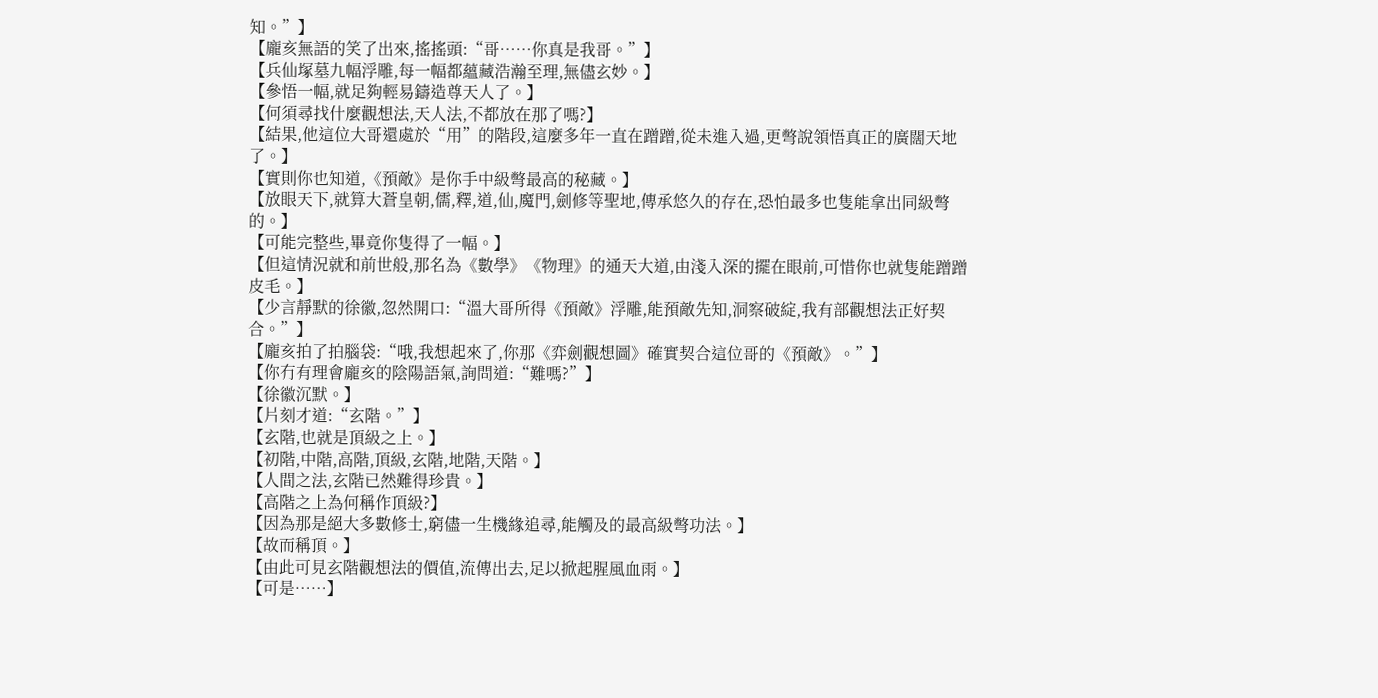知。”】
【龐亥無語的笑了出來,搖搖頭:“哥……你真是我哥。”】
【兵仙塚墓九幅浮雕,每一幅都蘊藏浩瀚至理,無儘玄妙。】
【參悟一幅,就足夠輕易鑄造尊天人了。】
【何須尋找什麼觀想法,天人法,不都放在那了嗎?】
【結果,他這位大哥還處於“用”的階段,這麼多年一直在蹭蹭,從未進入過,更彆說領悟真正的廣闊天地了。】
【實則你也知道,《預敵》是你手中級彆最高的秘藏。】
【放眼天下,就算大蒼皇朝,儒,釋,道,仙,魔門,劍修等聖地,傳承悠久的存在,恐怕最多也隻能拿出同級彆的。】
【可能完整些,畢竟你隻得了一幅。】
【但這情況就和前世般,那名為《數學》《物理》的通天大道,由淺入深的擺在眼前,可惜你也就隻能蹭蹭皮毛。】
【少言靜默的徐徽,忽然開口:“溫大哥所得《預敵》浮雕,能預敵先知,洞察破綻,我有部觀想法正好契合。”】
【龐亥拍了拍腦袋:“哦,我想起來了,你那《弈劍觀想圖》確實契合這位哥的《預敵》。”】
【你冇有理會龐亥的陰陽語氣,詢問道:“難嗎?”】
【徐徽沉默。】
【片刻才道:“玄階。”】
【玄階,也就是頂級之上。】
【初階,中階,高階,頂級,玄階,地階,天階。】
【人間之法,玄階已然難得珍貴。】
【高階之上為何稱作頂級?】
【因為那是絕大多數修士,窮儘一生機緣追尋,能觸及的最高級彆功法。】
【故而稱頂。】
【由此可見玄階觀想法的價值,流傳出去,足以掀起腥風血雨。】
【可是……】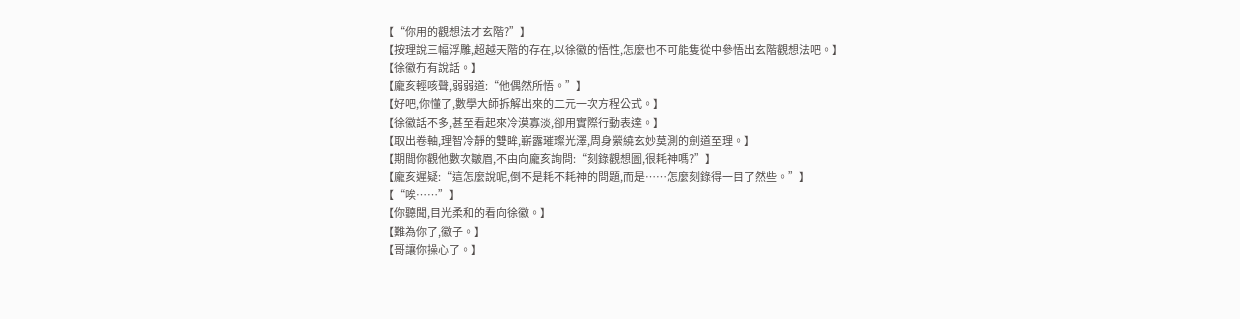【“你用的觀想法才玄階?”】
【按理說三幅浮雕,超越天階的存在,以徐徽的悟性,怎麼也不可能隻從中參悟出玄階觀想法吧。】
【徐徽冇有說話。】
【龐亥輕咳聲,弱弱道:“他偶然所悟。”】
【好吧,你懂了,數學大師拆解出來的二元一次方程公式。】
【徐徽話不多,甚至看起來冷漠寡淡,卻用實際行動表達。】
【取出卷軸,理智冷靜的雙眸,嶄露璀璨光澤,周身縈繞玄妙莫測的劍道至理。】
【期間你觀他數次皺眉,不由向龐亥詢問:“刻錄觀想圖,很耗神嗎?”】
【龐亥遲疑:“這怎麼說呢,倒不是耗不耗神的問題,而是……怎麼刻錄得一目了然些。”】
【“唉……”】
【你聽聞,目光柔和的看向徐徽。】
【難為你了,徽子。】
【哥讓你操心了。】